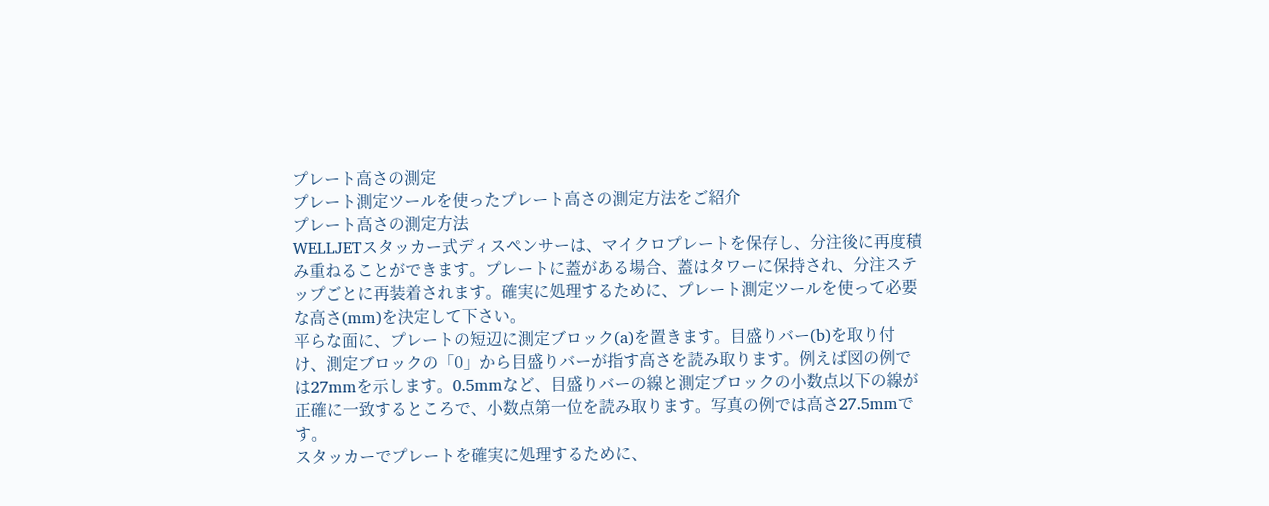プレート高さの測定
プレート測定ツールを使ったプレート高さの測定方法をご紹介
プレート高さの測定方法
WELLJETスタッカー式ディスペンサーは、マイクロプレートを保存し、分注後に再度積み重ねることができます。プレートに蓋がある場合、蓋はタワーに保持され、分注ステップごとに再装着されます。確実に処理するために、プレート測定ツールを使って必要な高さ(mm)を決定して下さい。
平らな面に、プレートの短辺に測定ブロック(a)を置きます。目盛りバー(b)を取り付け、測定ブロックの「0」から目盛りバーが指す高さを読み取ります。例えば図の例では27mmを示します。0.5mmなど、目盛りバーの線と測定ブロックの小数点以下の線が正確に一致するところで、小数点第一位を読み取ります。写真の例では高さ27.5mmです。
スタッカーでプレートを確実に処理するために、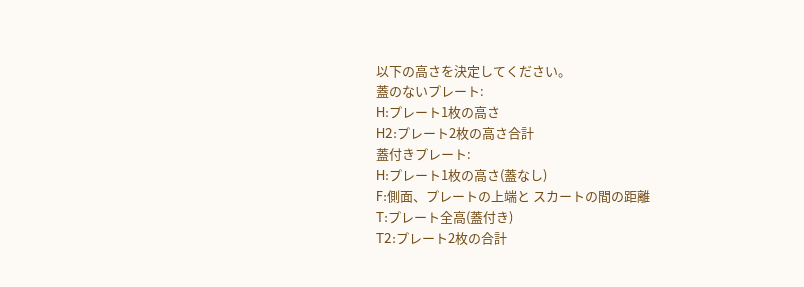以下の高さを決定してください。
蓋のないプレート:
H:プレート1枚の高さ
H2:プレート2枚の高さ合計
蓋付きプレート:
H:プレート1枚の高さ(蓋なし)
F:側面、プレートの上端と スカートの間の距離
T:プレート全高(蓋付き)
T2:プレート2枚の合計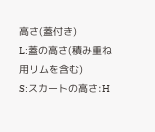高さ(蓋付き)
L:蓋の高さ(積み重ね用リムを含む)
S:スカートの高さ:H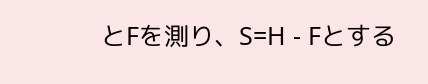とFを測り、S=H - Fとする